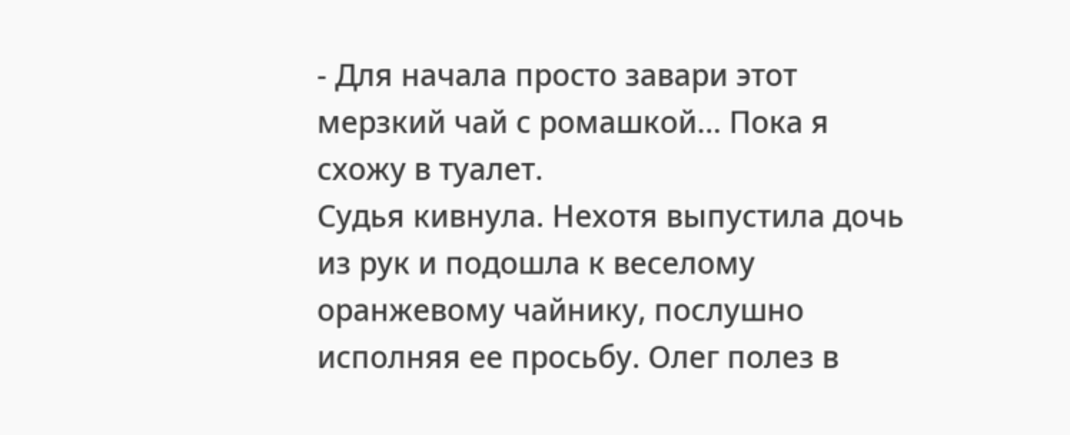- Для начала просто завари этот мерзкий чай с ромашкой… Пока я схожу в туалет.
Судья кивнула. Нехотя выпустила дочь из рук и подошла к веселому оранжевому чайнику, послушно исполняя ее просьбу. Олег полез в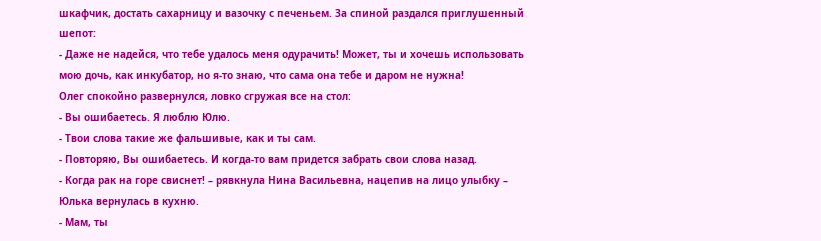шкафчик, достать сахарницу и вазочку с печеньем. За спиной раздался приглушенный шепот:
- Даже не надейся, что тебе удалось меня одурачить! Может, ты и хочешь использовать мою дочь, как инкубатор, но я-то знаю, что сама она тебе и даром не нужна!
Олег спокойно развернулся, ловко сгружая все на стол:
- Вы ошибаетесь. Я люблю Юлю.
- Твои слова такие же фальшивые, как и ты сам.
- Повторяю, Вы ошибаетесь. И когда-то вам придется забрать свои слова назад.
- Когда рак на горе свиснет! – рявкнула Нина Васильевна, нацепив на лицо улыбку – Юлька вернулась в кухню.
- Мам, ты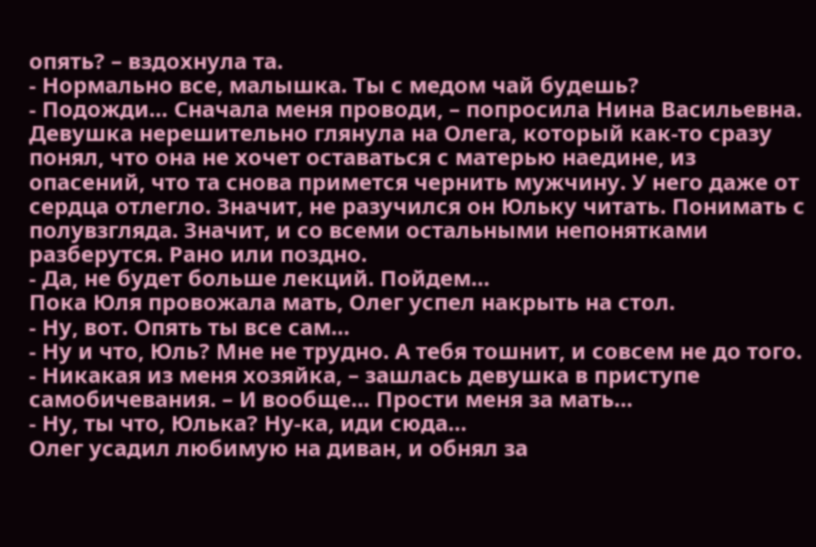опять? – вздохнула та.
- Нормально все, малышка. Ты с медом чай будешь?
- Подожди… Сначала меня проводи, – попросила Нина Васильевна.
Девушка нерешительно глянула на Олега, который как-то сразу понял, что она не хочет оставаться с матерью наедине, из опасений, что та снова примется чернить мужчину. У него даже от сердца отлегло. Значит, не разучился он Юльку читать. Понимать с полувзгляда. Значит, и со всеми остальными непонятками разберутся. Рано или поздно.
- Да, не будет больше лекций. Пойдем…
Пока Юля провожала мать, Олег успел накрыть на стол.
- Ну, вот. Опять ты все сам…
- Ну и что, Юль? Мне не трудно. А тебя тошнит, и совсем не до того.
- Никакая из меня хозяйка, – зашлась девушка в приступе самобичевания. – И вообще… Прости меня за мать…
- Ну, ты что, Юлька? Ну-ка, иди сюда…
Олег усадил любимую на диван, и обнял за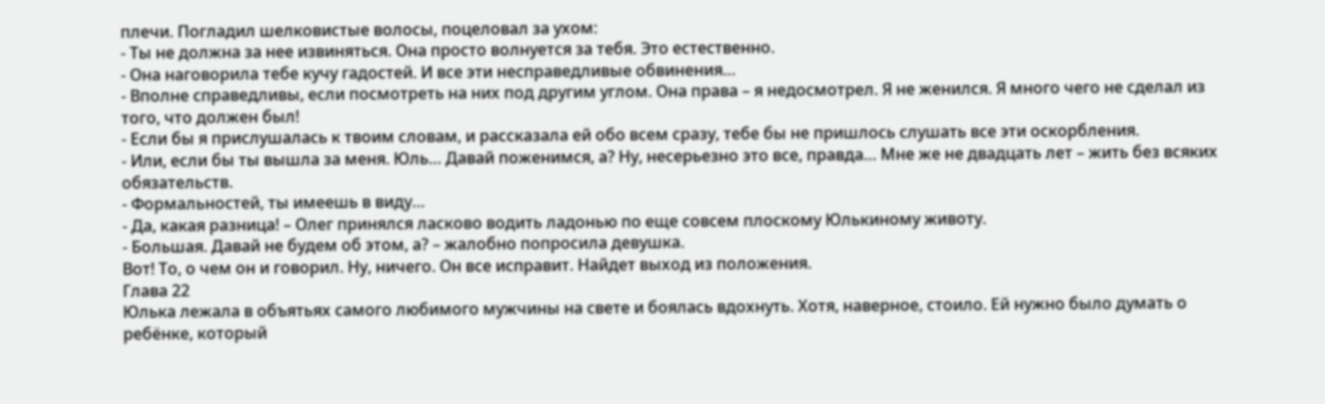плечи. Погладил шелковистые волосы, поцеловал за ухом:
- Ты не должна за нее извиняться. Она просто волнуется за тебя. Это естественно.
- Она наговорила тебе кучу гадостей. И все эти несправедливые обвинения…
- Вполне справедливы, если посмотреть на них под другим углом. Она права – я недосмотрел. Я не женился. Я много чего не сделал из того, что должен был!
- Если бы я прислушалась к твоим словам, и рассказала ей обо всем сразу, тебе бы не пришлось слушать все эти оскорбления.
- Или, если бы ты вышла за меня. Юль… Давай поженимся, а? Ну, несерьезно это все, правда… Мне же не двадцать лет – жить без всяких обязательств.
- Формальностей, ты имеешь в виду…
- Да, какая разница! – Олег принялся ласково водить ладонью по еще совсем плоскому Юлькиному животу.
- Большая. Давай не будем об этом, а? – жалобно попросила девушка.
Вот! То, о чем он и говорил. Ну, ничего. Он все исправит. Найдет выход из положения.
Глава 22
Юлька лежала в объятьях самого любимого мужчины на свете и боялась вдохнуть. Хотя, наверное, стоило. Ей нужно было думать о ребёнке, который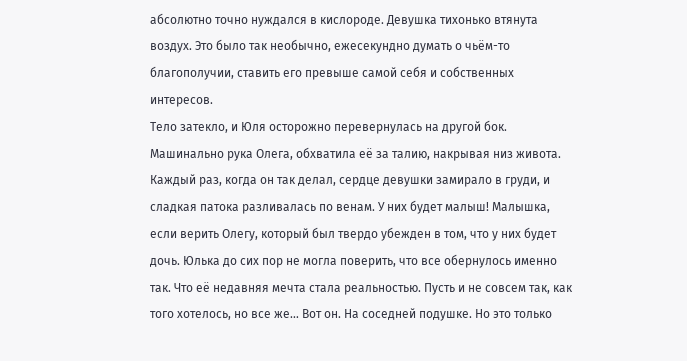абсолютно точно нуждался в кислороде. Девушка тихонько втянута воздух. Это было так необычно, ежесекундно думать о чьём-то благополучии, ставить его превыше самой себя и собственных интересов.
Тело затекло, и Юля осторожно перевернулась на другой бок. Машинально рука Олега, обхватила её за талию, накрывая низ живота. Каждый раз, когда он так делал, сердце девушки замирало в груди, и сладкая патока разливалась по венам. У них будет малыш! Малышка, если верить Олегу, который был твердо убежден в том, что у них будет дочь. Юлька до сих пор не могла поверить, что все обернулось именно так. Что её недавняя мечта стала реальностью. Пусть и не совсем так, как того хотелось, но все же… Вот он. На соседней подушке. Но это только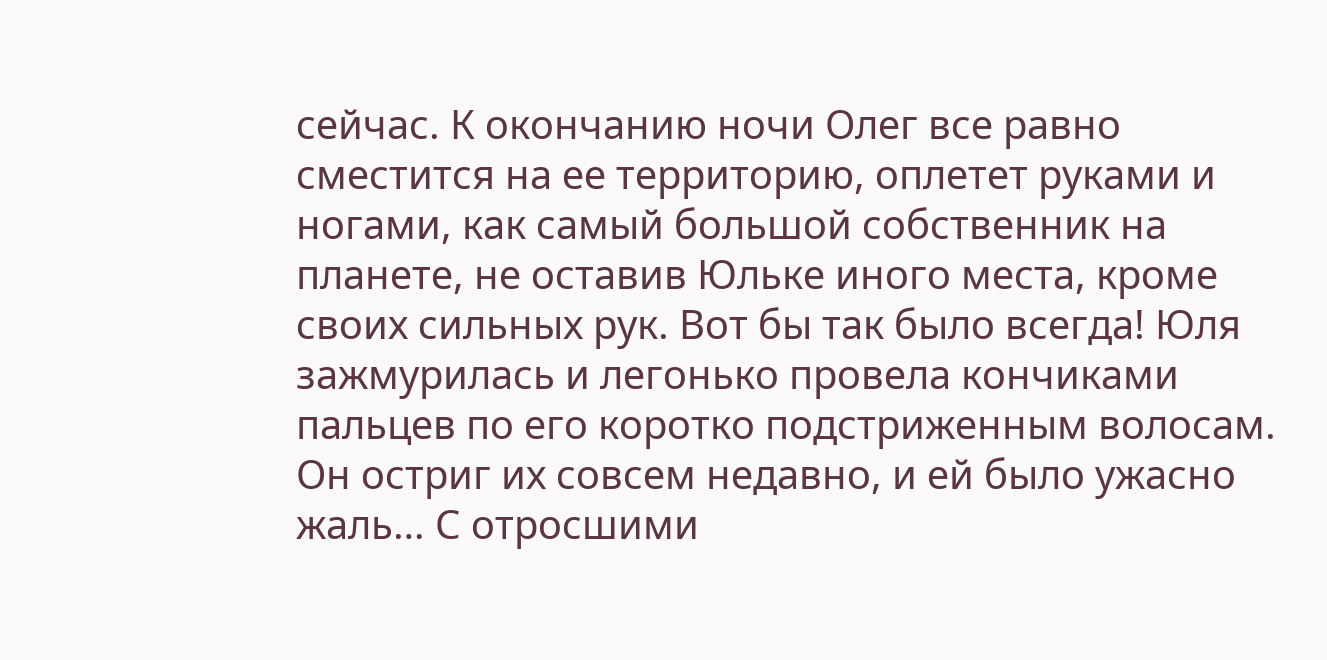сейчас. К окончанию ночи Олег все равно сместится на ее территорию, оплетет руками и ногами, как самый большой собственник на планете, не оставив Юльке иного места, кроме своих сильных рук. Вот бы так было всегда! Юля зажмурилась и легонько провела кончиками пальцев по его коротко подстриженным волосам. Он остриг их совсем недавно, и ей было ужасно жаль… С отросшими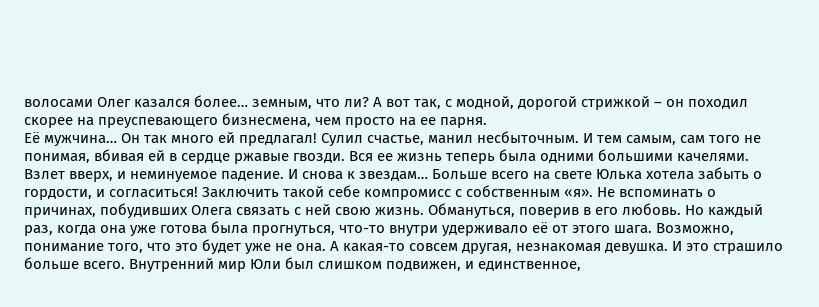волосами Олег казался более… земным, что ли? А вот так, с модной, дорогой стрижкой – он походил скорее на преуспевающего бизнесмена, чем просто на ее парня.
Её мужчина… Он так много ей предлагал! Сулил счастье, манил несбыточным. И тем самым, сам того не понимая, вбивая ей в сердце ржавые гвозди. Вся ее жизнь теперь была одними большими качелями. Взлет вверх, и неминуемое падение. И снова к звездам… Больше всего на свете Юлька хотела забыть о гордости, и согласиться! Заключить такой себе компромисс с собственным «я». Не вспоминать о причинах, побудивших Олега связать с ней свою жизнь. Обмануться, поверив в его любовь. Но каждый раз, когда она уже готова была прогнуться, что-то внутри удерживало её от этого шага. Возможно, понимание того, что это будет уже не она. А какая-то совсем другая, незнакомая девушка. И это страшило больше всего. Внутренний мир Юли был слишком подвижен, и единственное,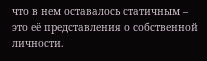что в нем оставалось статичным – это её представления о собственной личности.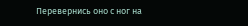Перевернись оно с ног на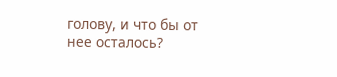голову, и что бы от нее осталось?